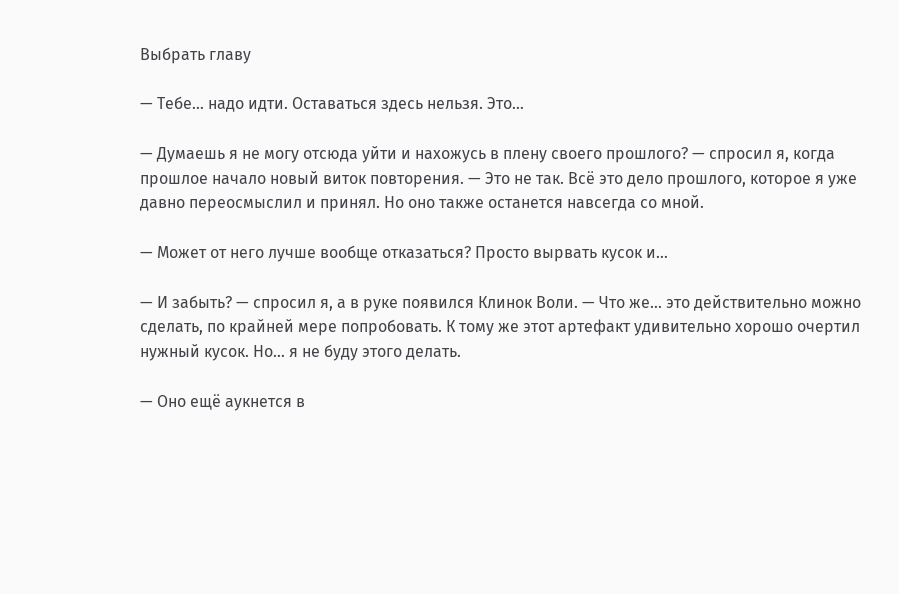Выбрать главу

— Тебе… надо идти. Оставаться здесь нельзя. Это…

— Думаешь я не могу отсюда уйти и нахожусь в плену своего прошлого? — спросил я, когда прошлое начало новый виток повторения. — Это не так. Всё это дело прошлого, которое я уже давно переосмыслил и принял. Но оно также останется навсегда со мной.

— Может от него лучше вообще отказаться? Просто вырвать кусок и…

— И забыть? — спросил я, а в руке появился Клинок Воли. — Что же… это действительно можно сделать, по крайней мере попробовать. К тому же этот артефакт удивительно хорошо очертил нужный кусок. Но… я не буду этого делать.

— Оно ещё аукнется в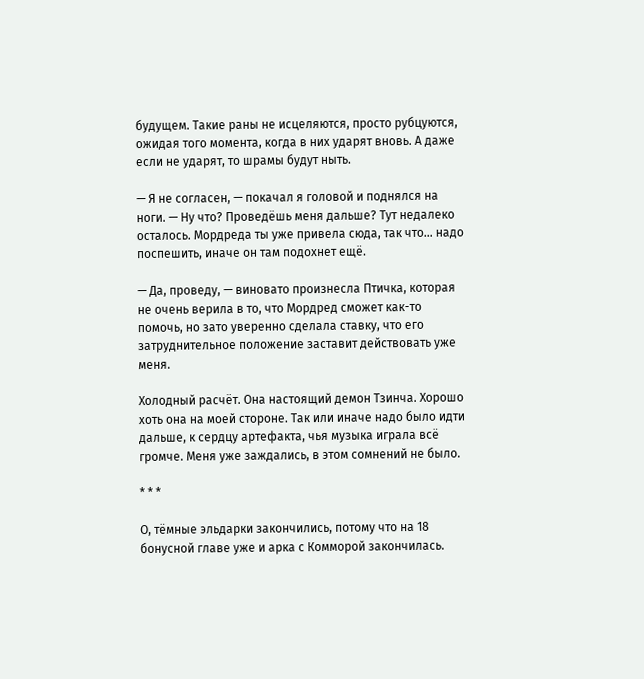будущем. Такие раны не исцеляются, просто рубцуются, ожидая того момента, когда в них ударят вновь. А даже если не ударят, то шрамы будут ныть.

— Я не согласен, — покачал я головой и поднялся на ноги. — Ну что? Проведёшь меня дальше? Тут недалеко осталось. Мордреда ты уже привела сюда, так что… надо поспешить, иначе он там подохнет ещё.

— Да, проведу, — виновато произнесла Птичка, которая не очень верила в то, что Мордред сможет как-то помочь, но зато уверенно сделала ставку, что его затруднительное положение заставит действовать уже меня.

Холодный расчёт. Она настоящий демон Тзинча. Хорошо хоть она на моей стороне. Так или иначе надо было идти дальше, к сердцу артефакта, чья музыка играла всё громче. Меня уже заждались, в этом сомнений не было.

* * *

О, тёмные эльдарки закончились, потому что на 18 бонусной главе уже и арка с Комморой закончилась.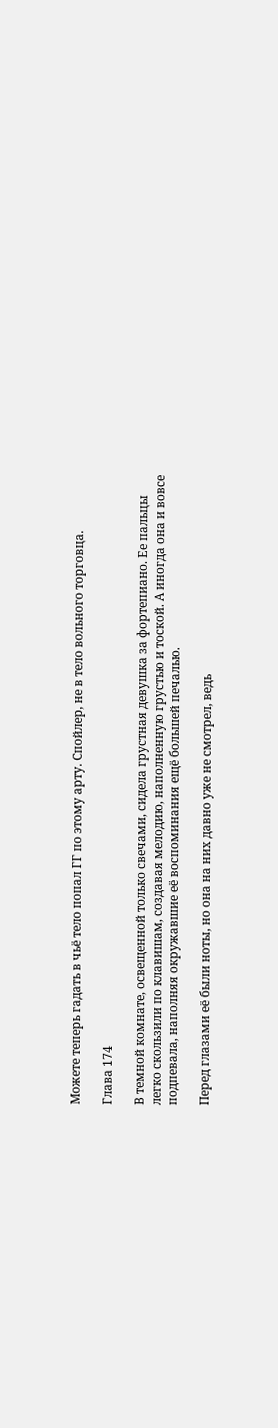Можете теперь гадать в чьё тело попал ГГ по этому арту. Спойлер, не в тело вольного торговца.

Глава 174

В темной комнате, освещенной только свечами, сидела грустная девушка за фортепиано. Ее пальцы легко скользили по клавишам, создавая мелодию, наполненную грустью и тоской. А иногда она и вовсе подпевала, наполняя окружавшие её воспоминания ещё большей печалью.

Перед глазами её были ноты, но она на них давно уже не смотрел, ведь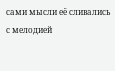сами мысли её сливались с мелодией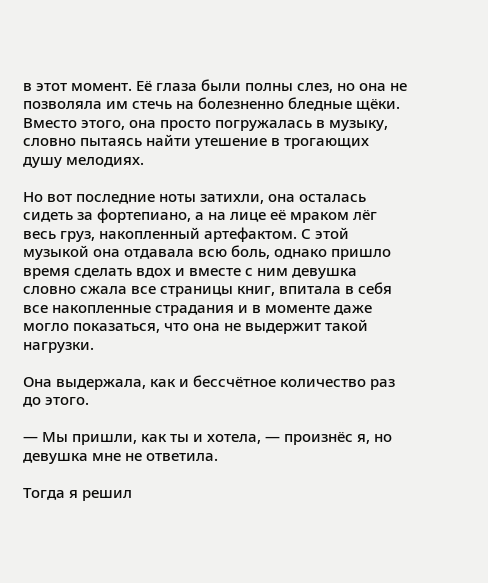в этот момент. Её глаза были полны слез, но она не позволяла им стечь на болезненно бледные щёки. Вместо этого, она просто погружалась в музыку, словно пытаясь найти утешение в трогающих душу мелодиях.

Но вот последние ноты затихли, она осталась сидеть за фортепиано, а на лице её мраком лёг весь груз, накопленный артефактом. С этой музыкой она отдавала всю боль, однако пришло время сделать вдох и вместе с ним девушка словно сжала все страницы книг, впитала в себя все накопленные страдания и в моменте даже могло показаться, что она не выдержит такой нагрузки.

Она выдержала, как и бессчётное количество раз до этого.

— Мы пришли, как ты и хотела, — произнёс я, но девушка мне не ответила.

Тогда я решил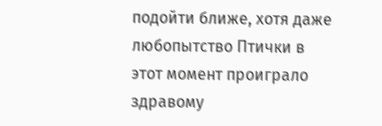подойти ближе, хотя даже любопытство Птички в этот момент проиграло здравому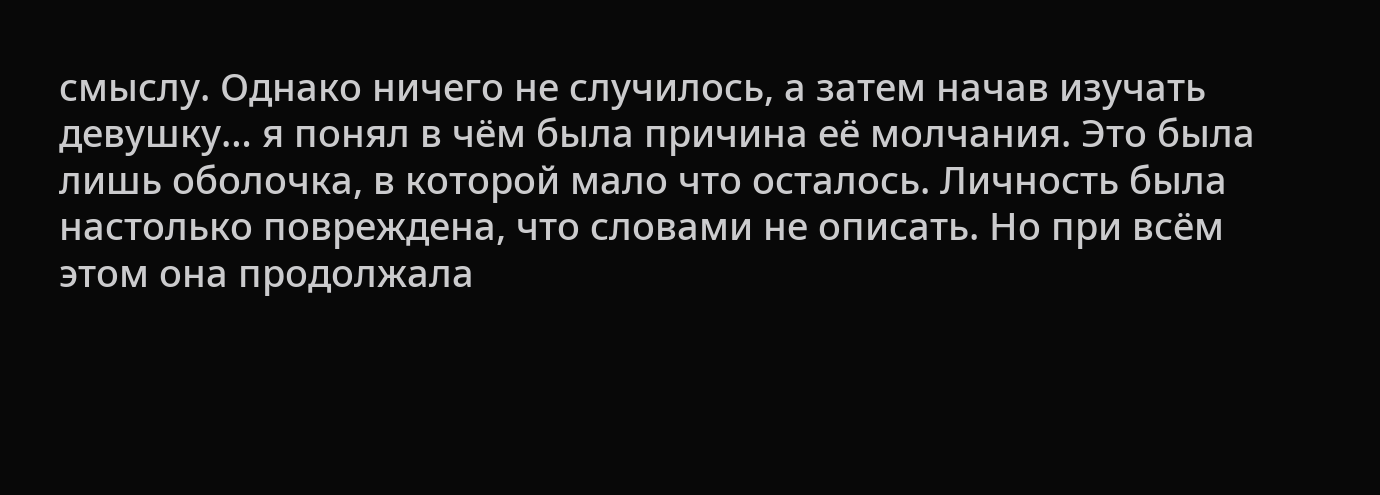смыслу. Однако ничего не случилось, а затем начав изучать девушку… я понял в чём была причина её молчания. Это была лишь оболочка, в которой мало что осталось. Личность была настолько повреждена, что словами не описать. Но при всём этом она продолжала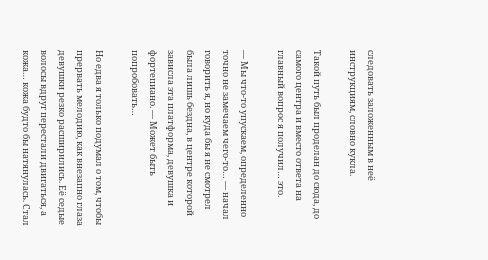следовать заложенным в неё инструкциям, словно кукла.

Такой путь был проделан до сюда, до самого центра и вместо ответа на главный вопрос я получил… это.

— Мы что-то упускаем, определенно точно не замечаем чего-то… — начал говорить я, но куда бы я не смотрел была лишь бездна, в центре которой зависла эта платформа, девушка и фортепиано. — Может быть попробовать…

Но едва я только подумал о том, чтобы прервать мелодию, как внезапно глаза девушки резко расширились. Её седые волосы вдруг перестали двигаться, а кожа… кожа будто бы натянулась. Стал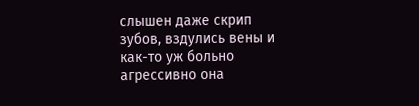слышен даже скрип зубов, вздулись вены и как-то уж больно агрессивно она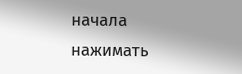начала нажимать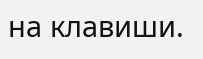на клавиши.